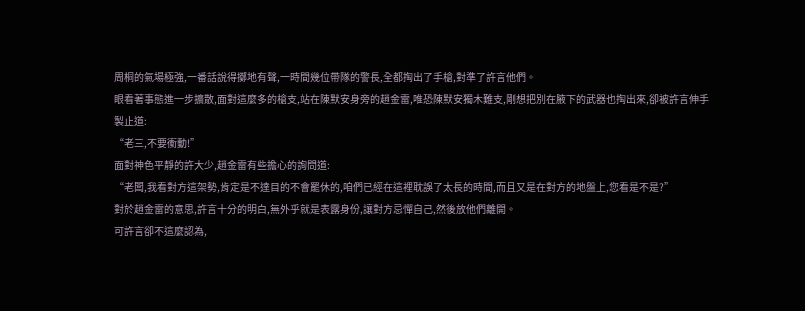周桐的氣場極強,一番話說得擲地有聲,一時間幾位帶隊的警長,全都掏出了手槍,對準了許言他們。
眼看著事態進一步擴散,面對這麼多的槍支,站在陳默安身旁的趙金雷,唯恐陳默安獨木難支,剛想把別在腋下的武器也掏出來,卻被許言伸手製止道:
“老三,不要衝動!”
面對神色平靜的許大少,趙金雷有些擔心的詢問道:
“老闆,我看對方這架勢,肯定是不達目的不會罷休的,咱們已經在這裡耽誤了太長的時間,而且又是在對方的地盤上,您看是不是?”
對於趙金雷的意思,許言十分的明白,無外乎就是表露身份,讓對方忌憚自己,然後放他們離開。
可許言卻不這麼認為,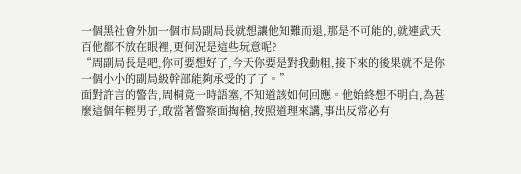一個黑社會外加一個市局副局長就想讓他知難而退,那是不可能的,就連武天百他都不放在眼裡,更何況是這些玩意呢?
“周副局長是吧,你可要想好了,今天你要是對我動粗,接下來的後果就不是你一個小小的副局級幹部能夠承受的了了。”
面對許言的警告,周桐竟一時語塞,不知道該如何回應。他始終想不明白,為甚麼這個年輕男子,敢當著警察面掏槍,按照道理來講,事出反常必有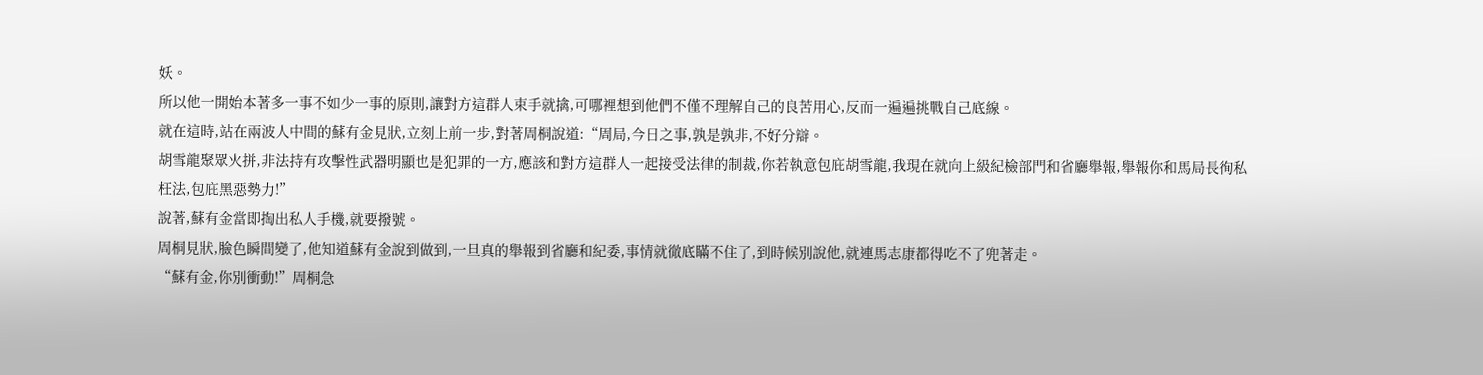妖。
所以他一開始本著多一事不如少一事的原則,讓對方這群人束手就擒,可哪裡想到他們不僅不理解自己的良苦用心,反而一遍遍挑戰自己底線。
就在這時,站在兩波人中間的蘇有金見狀,立刻上前一步,對著周桐說道:“周局,今日之事,孰是孰非,不好分辯。
胡雪龍聚眾火拼,非法持有攻擊性武器明顯也是犯罪的一方,應該和對方這群人一起接受法律的制裁,你若執意包庇胡雪龍,我現在就向上級紀檢部門和省廳舉報,舉報你和馬局長徇私枉法,包庇黑惡勢力!”
說著,蘇有金當即掏出私人手機,就要撥號。
周桐見狀,臉色瞬間變了,他知道蘇有金說到做到,一旦真的舉報到省廳和紀委,事情就徹底瞞不住了,到時候別說他,就連馬志康都得吃不了兜著走。
“蘇有金,你別衝動!”周桐急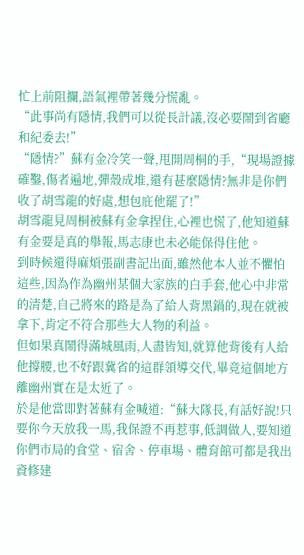忙上前阻攔,語氣裡帶著幾分慌亂。
“此事尚有隱情,我們可以從長計議,沒必要鬧到省廳和紀委去!”
“隱情?”蘇有金冷笑一聲,甩開周桐的手,“現場證據確鑿,傷者遍地,彈殼成堆,還有甚麼隱情?無非是你們收了胡雪龍的好處,想包庇他罷了!”
胡雪龍見周桐被蘇有金拿捏住,心裡也慌了,他知道蘇有金要是真的舉報,馬志康也未必能保得住他。
到時候還得麻煩張副書記出面,雖然他本人並不懼怕這些,因為作為幽州某個大家族的白手套,他心中非常的清楚,自己將來的路是為了給人背黑鍋的,現在就被拿下,肯定不符合那些大人物的利益。
但如果真鬧得滿城風雨,人盡皆知,就算他背後有人給他撐腰,也不好跟冀省的這群領導交代,畢竟這個地方離幽州實在是太近了。
於是他當即對著蘇有金喊道:“蘇大隊長,有話好說!只要你今天放我一馬,我保證不再惹事,低調做人,要知道你們市局的食堂、宿舍、停車場、體育館可都是我出資修建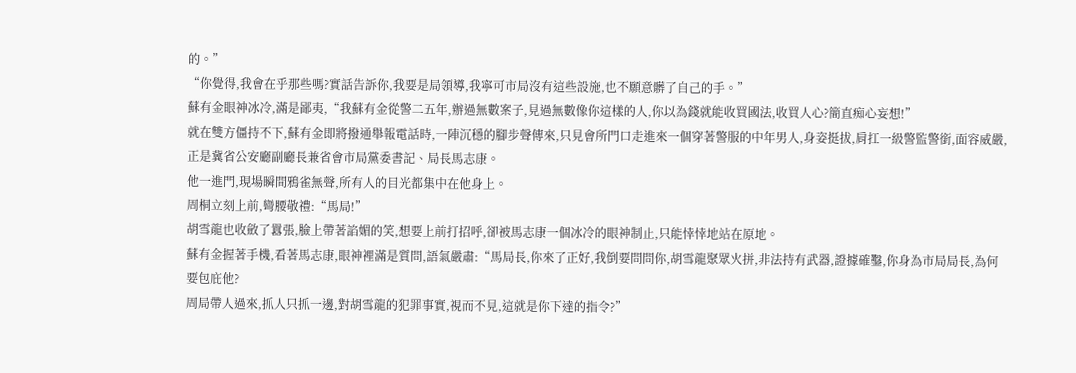的。”
“你覺得,我會在乎那些嗎?實話告訴你,我要是局領導,我寧可市局沒有這些設施,也不願意髒了自己的手。”
蘇有金眼神冰冷,滿是鄙夷,“我蘇有金從警二五年,辦過無數案子,見過無數像你這樣的人,你以為錢就能收買國法,收買人心?簡直痴心妄想!”
就在雙方僵持不下,蘇有金即將撥通舉報電話時,一陣沉穩的腳步聲傳來,只見會所門口走進來一個穿著警服的中年男人,身姿挺拔,肩扛一級警監警銜,面容威嚴,正是冀省公安廳副廳長兼省會市局黨委書記、局長馬志康。
他一進門,現場瞬間鴉雀無聲,所有人的目光都集中在他身上。
周桐立刻上前,彎腰敬禮:“馬局!”
胡雪龍也收斂了囂張,臉上帶著諂媚的笑,想要上前打招呼,卻被馬志康一個冰冷的眼神制止,只能悻悻地站在原地。
蘇有金握著手機,看著馬志康,眼神裡滿是質問,語氣嚴肅:“馬局長,你來了正好,我倒要問問你,胡雪龍聚眾火拼,非法持有武器,證據確鑿,你身為市局局長,為何要包庇他?
周局帶人過來,抓人只抓一邊,對胡雪龍的犯罪事實,視而不見,這就是你下達的指令?”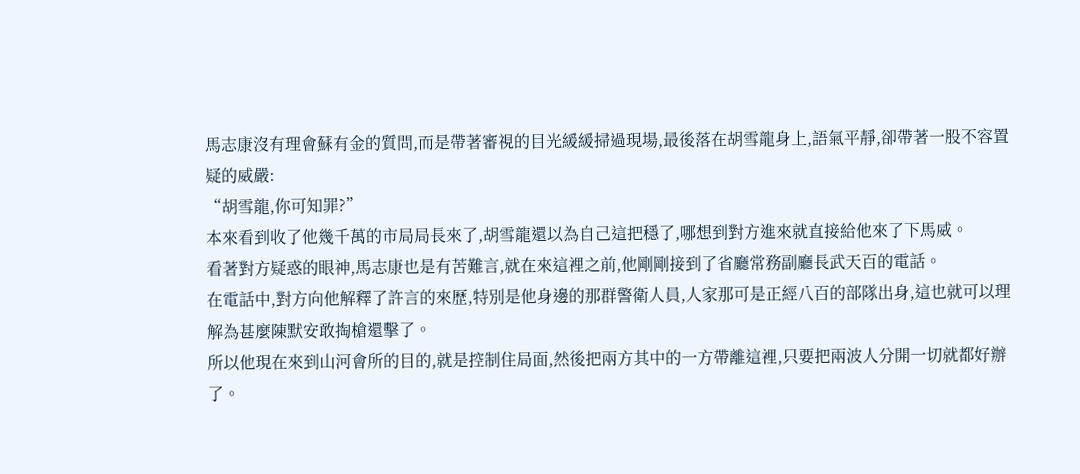馬志康沒有理會蘇有金的質問,而是帶著審視的目光緩緩掃過現場,最後落在胡雪龍身上,語氣平靜,卻帶著一股不容置疑的威嚴:
“胡雪龍,你可知罪?”
本來看到收了他幾千萬的市局局長來了,胡雪龍還以為自己這把穩了,哪想到對方進來就直接給他來了下馬威。
看著對方疑惑的眼神,馬志康也是有苦難言,就在來這裡之前,他剛剛接到了省廳常務副廳長武天百的電話。
在電話中,對方向他解釋了許言的來歷,特別是他身邊的那群警衛人員,人家那可是正經八百的部隊出身,這也就可以理解為甚麼陳默安敢掏槍還擊了。
所以他現在來到山河會所的目的,就是控制住局面,然後把兩方其中的一方帶離這裡,只要把兩波人分開一切就都好辦了。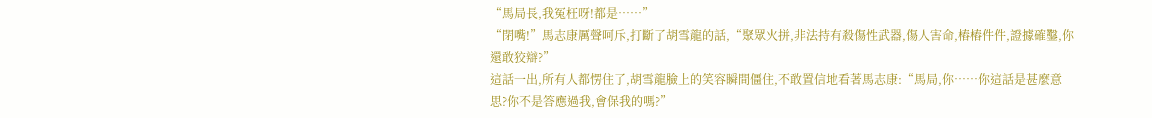“馬局長,我冤枉呀!都是……”
“閉嘴!”馬志康厲聲呵斥,打斷了胡雪龍的話,“聚眾火拼,非法持有殺傷性武器,傷人害命,樁樁件件,證據確鑿,你還敢狡辯?”
這話一出,所有人都愣住了,胡雪龍臉上的笑容瞬間僵住,不敢置信地看著馬志康:“馬局,你……你這話是甚麼意思?你不是答應過我,會保我的嗎?”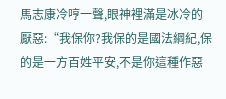馬志康冷哼一聲,眼神裡滿是冰冷的厭惡:“我保你?我保的是國法綱紀,保的是一方百姓平安,不是你這種作惡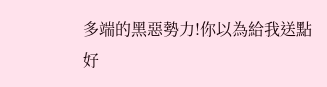多端的黑惡勢力!你以為給我送點好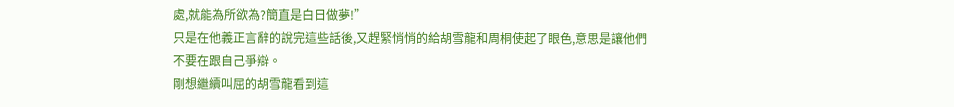處,就能為所欲為?簡直是白日做夢!”
只是在他義正言辭的說完這些話後,又趕緊悄悄的給胡雪龍和周桐使起了眼色,意思是讓他們不要在跟自己爭辯。
剛想繼續叫屈的胡雪龍看到這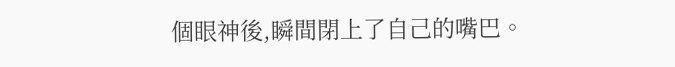個眼神後,瞬間閉上了自己的嘴巴。